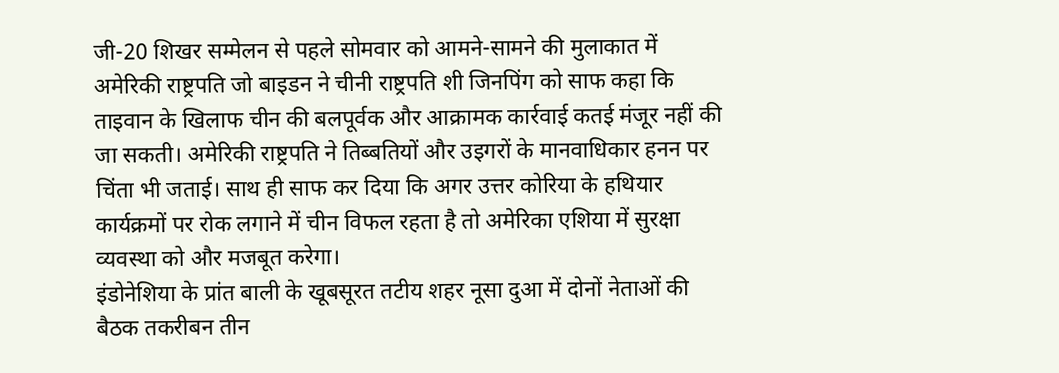जी-20 शिखर सम्मेलन से पहले सोमवार को आमने-सामने की मुलाकात में अमेरिकी राष्ट्रपति जो बाइडन ने चीनी राष्ट्रपति शी जिनपिंग को साफ कहा कि ताइवान के खिलाफ चीन की बलपूर्वक और आक्रामक कार्रवाई कतई मंजूर नहीं की जा सकती। अमेरिकी राष्ट्रपति ने तिब्बतियों और उइगरों के मानवाधिकार हनन पर चिंता भी जताई। साथ ही साफ कर दिया कि अगर उत्तर कोरिया के हथियार कार्यक्रमों पर रोक लगाने में चीन विफल रहता है तो अमेरिका एशिया में सुरक्षा व्यवस्था को और मजबूत करेगा।
इंडोनेशिया के प्रांत बाली के खूबसूरत तटीय शहर नूसा दुआ में दोनों नेताओं की बैठक तकरीबन तीन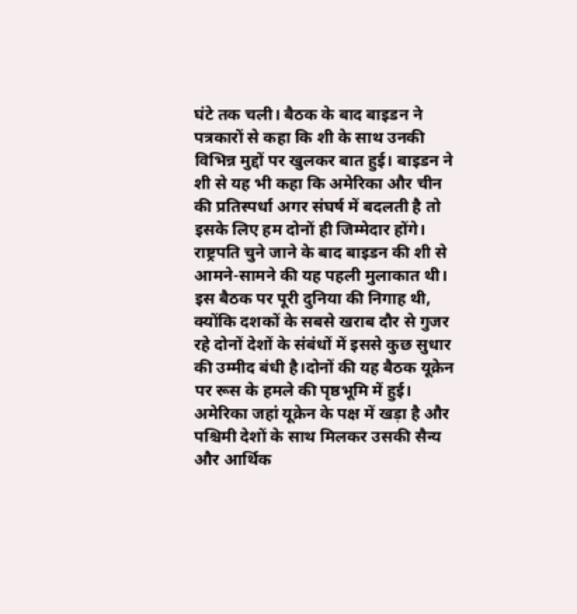घंटे तक चली। बैठक के बाद बाइडन ने पत्रकारों से कहा कि शी के साथ उनकी विभिन्न मुद्दों पर खुलकर बात हुई। बाइडन ने शी से यह भी कहा कि अमेरिका और चीन की प्रतिस्पर्धा अगर संघर्ष में बदलती है तो इसके लिए हम दोनों ही जिम्मेदार होंगे। राष्ट्रपति चुने जाने के बाद बाइडन की शी से आमने-सामने की यह पहली मुलाकात थी।
इस बैठक पर पूरी दुनिया की निगाह थी, क्योंकि दशकों के सबसे खराब दौर से गुजर रहे दोनों देशों के संबंधों में इससे कुछ सुधार की उम्मीद बंधी है।दोनों की यह बैठक यूक्रेन पर रूस के हमले की पृष्ठभूमि में हुई। अमेरिका जहां यूक्रेन के पक्ष में खड़ा है और पश्चिमी देशों के साथ मिलकर उसकी सैन्य और आर्थिक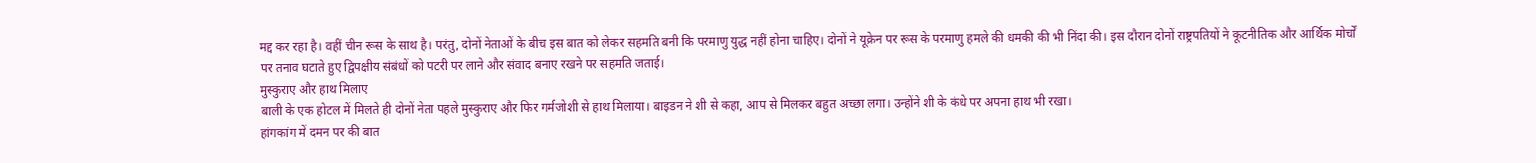मद्द कर रहा है। वहीं चीन रूस के साथ है। परंतु, दोनों नेताओं के बीच इस बात को लेकर सहमति बनी कि परमाणु युद्ध नहीं होना चाहिए। दोनों ने यूक्रेन पर रूस के परमाणु हमले की धमकी की भी निंदा की। इस दौरान दोनों राष्ट्रपतियों ने कूटनीतिक और आर्थिक मोर्चों पर तनाव घटाते हुए द्विपक्षीय संबंधों को पटरी पर लाने और संवाद बनाए रखने पर सहमति जताई।
मुस्कुराए और हाथ मिलाए
बाली के एक होटल में मिलते ही दोनों नेता पहले मुस्कुराए और फिर गर्मजोशी से हाथ मिलाया। बाइडन ने शी से कहा, आप से मिलकर बहुत अच्छा लगा। उन्होंने शी के कंधे पर अपना हाथ भी रखा।
हांगकांग में दमन पर की बात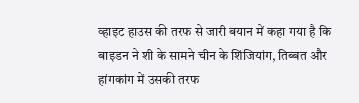व्हाइट हाउस की तरफ से जारी बयान में कहा गया है कि बाइडन ने शी के सामने चीन के शिंजियांग, तिब्बत और हांगकांग में उसकी तरफ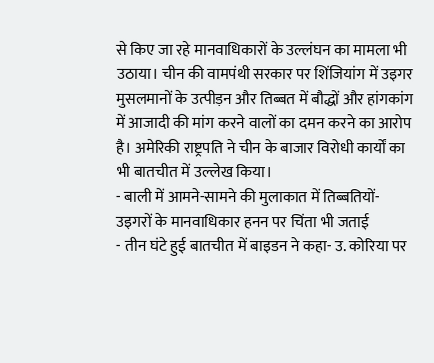से किए जा रहे मानवाधिकारों के उल्लंघन का मामला भी उठाया। चीन की वामपंथी सरकार पर शिंजियांग में उइगर मुसलमानों के उत्पीड़न और तिब्बत में बौद्धों और हांगकांग में आजादी की मांग करने वालों का दमन करने का आरोप है। अमेरिकी राष्ट्रपति ने चीन के बाजार विरोधी कार्यों का भी बातचीत में उल्लेख किया।
- बाली में आमने-सामने की मुलाकात में तिब्बतियों-उइगरों के मानवाधिकार हनन पर चिंता भी जताई
- तीन घंटे हुई बातचीत में बाइडन ने कहा- उ. कोरिया पर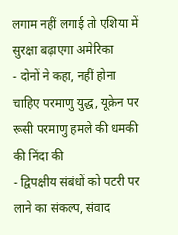लगाम नहीं लगाई तो एशिया में सुरक्षा बढ़ाएगा अमेरिका
- दोनों ने कहा, नहीं होना चाहिए परमाणु युद्ध, यूक्रेन पर रूसी परमाणु हमले की धमकी की निंदा की
- द्विपक्षीय संबंधों को पटरी पर लाने का संकल्प, संवाद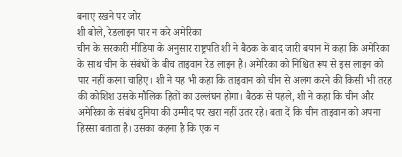बनाए रखने पर जोर
शी बोले, रेडलाइन पार न करे अमेरिका
चीन के सरकारी मीडिया के अनुसार राष्ट्रपति शी ने बैठक के बाद जारी बयान में कहा कि अमेरिका के साथ चीन के संबंधों के बीच ताइवान रेड लाइन है। अमेरिका को निश्चित रूप से इस लाइन को पार नहीं करना चाहिए। शी ने यह भी कहा कि ताइवान को चीन से अलग करने की किसी भी तरह की कोशिश उसके मौलिक हितों का उल्लंघन होगा। बैठक से पहले, शी ने कहा कि चीन और अमेरिका के संबंध दुनिया की उम्मीद पर खरा नहीं उतर रहे। बता दें कि चीन ताइवान को अपना हिस्सा बताता है। उसका कहना है कि एक न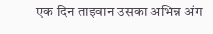एक दिन ताइवान उसका अभिन्न अंग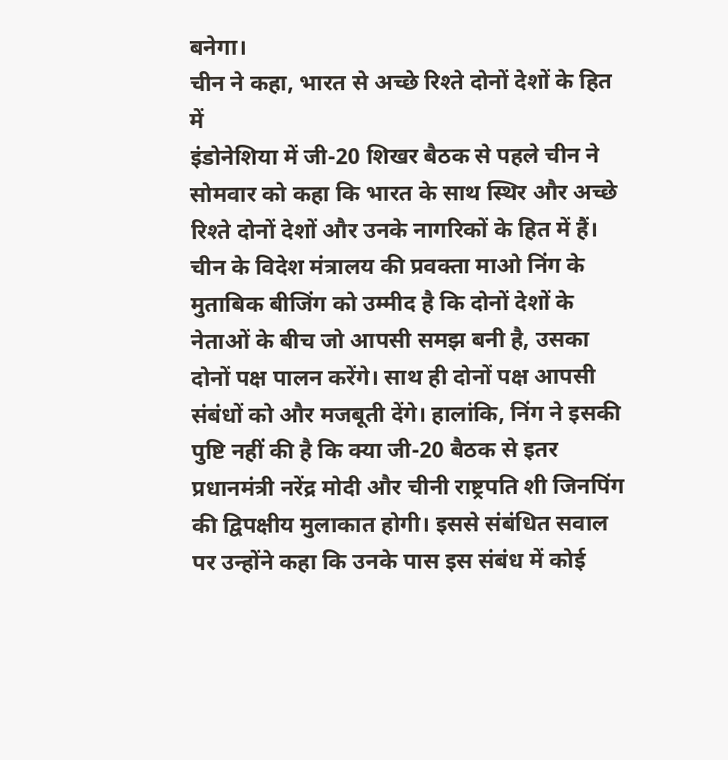बनेगा।
चीन ने कहा, भारत से अच्छे रिश्ते दोनों देशों के हित में
इंडोनेशिया में जी-20 शिखर बैठक से पहले चीन ने सोमवार को कहा कि भारत के साथ स्थिर और अच्छे रिश्ते दोनों देशों और उनके नागरिकों के हित में हैं। चीन के विदेश मंत्रालय की प्रवक्ता माओ निंग के मुताबिक बीजिंग को उम्मीद है कि दोनों देशों के नेताओं के बीच जो आपसी समझ बनी है, उसका दोनों पक्ष पालन करेंगे। साथ ही दोनों पक्ष आपसी संबंधों को और मजबूती देंगे। हालांकि, निंग ने इसकी पुष्टि नहीं की है कि क्या जी-20 बैठक से इतर प्रधानमंत्री नरेंद्र मोदी और चीनी राष्ट्रपति शी जिनपिंग की द्विपक्षीय मुलाकात होगी। इससे संबंधित सवाल पर उन्होंने कहा कि उनके पास इस संबंध में कोई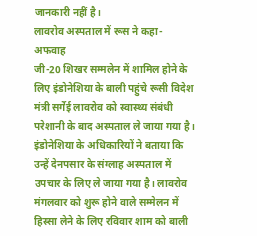जानकारी नहीं है।
लावरोव अस्पताल में रूस ने कहा- अफवाह
जी-20 शिखर सम्मलेन में शामिल होने के लिए इंडोनेशिया के बाली पहुंचे रूसी विदेश मंत्री सर्गेई लावरोव को स्वास्थ्य संबंधी परेशानी के बाद अस्पताल ले जाया गया है। इंडोनेशिया के अधिकारियों ने बताया कि उन्हें देनपसार के संग्लाह अस्पताल में उपचार के लिए ले जाया गया है। लावरोव मंगलवार को शुरू होने वाले सम्मेलन में हिस्सा लेने के लिए रविवार शाम को बाली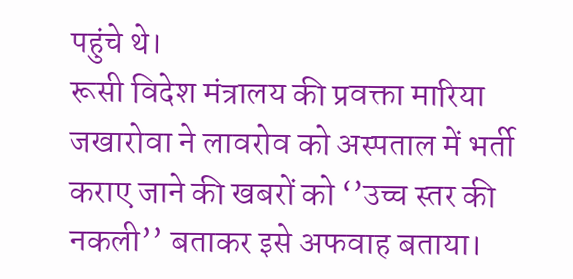पहुंचे थे।
रूसी विदेश मंत्रालय की प्रवक्ता मारिया जखारोवा ने लावरोव को अस्पताल में भर्ती कराए जाने की खबरों को ‘’उच्च स्तर की नकली’’ बताकर इसे अफवाह बताया।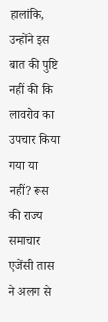हालांकि, उन्होंने इस बात की पुष्टि नहीं की कि लावरोव का उपचार किया गया या नहीं? रूस की राज्य समाचार एजेंसी तास ने अलग से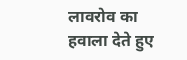लावरोव का हवाला देते हुए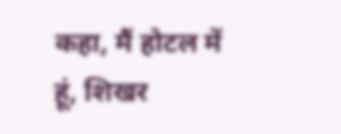कहा, मैं होटल में हूं, शिखर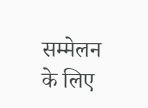सम्मेलन के लिए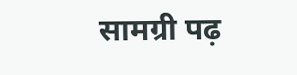सामग्री पढ़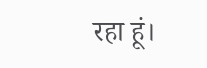रहा हूं।